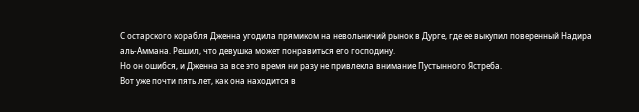С остарского корабля Дженна угодила прямиком на невольничий рынок в Дурге, где ее выкупил поверенный Надира аль-Аммана. Решил, что девушка может понравиться его господину.
Но он ошибся, и Дженна за все это время ни разу не привлекла внимание Пустынного Ястреба.
Вот уже почти пять лет, как она находится в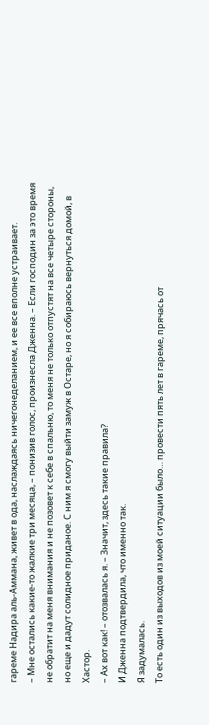гареме Надира аль-Аммана, живет в ода, наслаждаясь ничегонеделанием, и ее все вполне устраивает.
– Мне остались какие-то жалкие три месяца, – понизив голос, произнесла Дженна. – Если господин за это время не обратит на меня внимания и не позовет к себе в спальню, то меня не только отпустят на все четыре стороны, но еще и дадут солидное приданое. С ним я смогу выйти замуж в Остаре, но я собираюсь вернуться домой, в Хастор.
– Ах вот как! – отозвалась я. – Значит, здесь такие правила?
И Дженна подтвердила, что именно так.
Я задумалась.
То есть один из выходов из моей ситуации было… провести пять лет в гареме, прячась от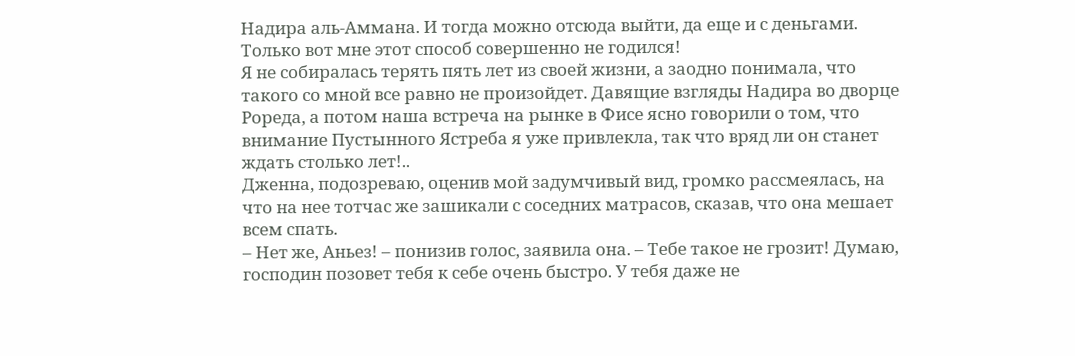Надира аль-Аммана. И тогда можно отсюда выйти, да еще и с деньгами.
Только вот мне этот способ совершенно не годился!
Я не собиралась терять пять лет из своей жизни, а заодно понимала, что такого со мной все равно не произойдет. Давящие взгляды Надира во дворце Рореда, а потом наша встреча на рынке в Фисе ясно говорили о том, что внимание Пустынного Ястреба я уже привлекла, так что вряд ли он станет ждать столько лет!..
Дженна, подозреваю, оценив мой задумчивый вид, громко рассмеялась, на что на нее тотчас же зашикали с соседних матрасов, сказав, что она мешает всем спать.
– Нет же, Аньез! – понизив голос, заявила она. – Тебе такое не грозит! Думаю, господин позовет тебя к себе очень быстро. У тебя даже не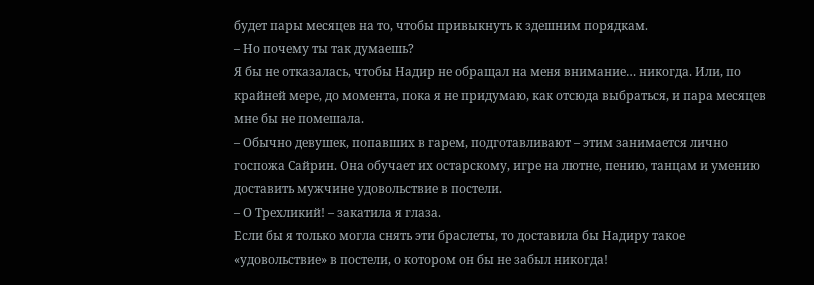будет пары месяцев на то, чтобы привыкнуть к здешним порядкам.
– Но почему ты так думаешь?
Я бы не отказалась, чтобы Надир не обращал на меня внимание… никогда. Или, по крайней мере, до момента, пока я не придумаю, как отсюда выбраться, и пара месяцев мне бы не помешала.
– Обычно девушек, попавших в гарем, подготавливают – этим занимается лично госпожа Сайрин. Она обучает их остарскому, игре на лютне, пению, танцам и умению доставить мужчине удовольствие в постели.
– О Трехликий! – закатила я глаза.
Если бы я только могла снять эти браслеты, то доставила бы Надиру такое «удовольствие» в постели, о котором он бы не забыл никогда!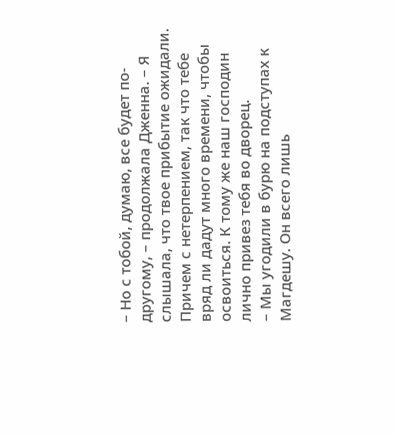– Но с тобой, думаю, все будет по-другому, – продолжала Дженна. – Я слышала, что твое прибытие ожидали. Причем с нетерпением, так что тебе вряд ли дадут много времени, чтобы освоиться. К тому же наш господин лично привез тебя во дворец.
– Мы угодили в бурю на подступах к Магдешу. Он всего лишь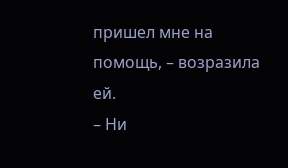пришел мне на помощь, – возразила ей.
– Ни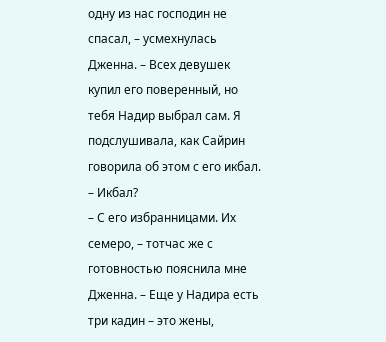одну из нас господин не спасал, – усмехнулась Дженна. – Всех девушек купил его поверенный, но тебя Надир выбрал сам. Я подслушивала, как Сайрин говорила об этом с его икбал.
– Икбал?
– С его избранницами. Их семеро, – тотчас же с готовностью пояснила мне Дженна. – Еще у Надира есть три кадин – это жены,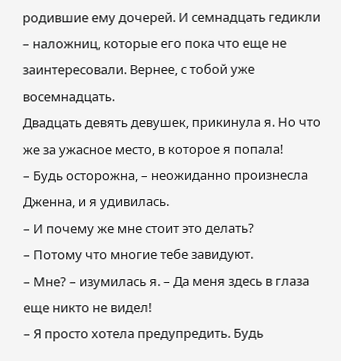родившие ему дочерей. И семнадцать гедикли – наложниц, которые его пока что еще не заинтересовали. Вернее, с тобой уже восемнадцать.
Двадцать девять девушек, прикинула я. Но что же за ужасное место, в которое я попала!
– Будь осторожна, – неожиданно произнесла Дженна, и я удивилась.
– И почему же мне стоит это делать?
– Потому что многие тебе завидуют.
– Мне? – изумилась я. – Да меня здесь в глаза еще никто не видел!
– Я просто хотела предупредить. Будь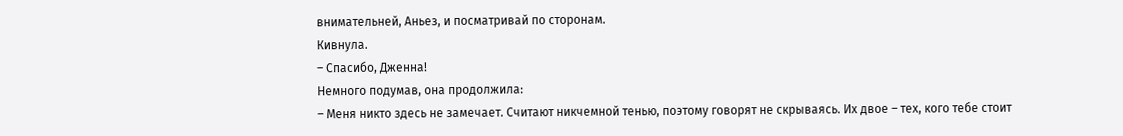внимательней, Аньез, и посматривай по сторонам.
Кивнула.
– Спасибо, Дженна!
Немного подумав, она продолжила:
– Меня никто здесь не замечает. Считают никчемной тенью, поэтому говорят не скрываясь. Их двое – тех, кого тебе стоит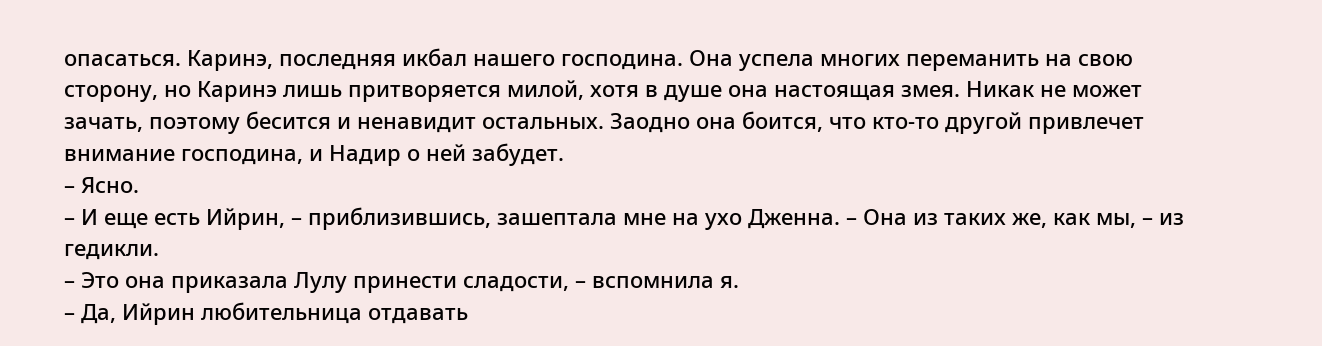опасаться. Каринэ, последняя икбал нашего господина. Она успела многих переманить на свою сторону, но Каринэ лишь притворяется милой, хотя в душе она настоящая змея. Никак не может зачать, поэтому бесится и ненавидит остальных. Заодно она боится, что кто-то другой привлечет внимание господина, и Надир о ней забудет.
– Ясно.
– И еще есть Ийрин, – приблизившись, зашептала мне на ухо Дженна. – Она из таких же, как мы, – из гедикли.
– Это она приказала Лулу принести сладости, – вспомнила я.
– Да, Ийрин любительница отдавать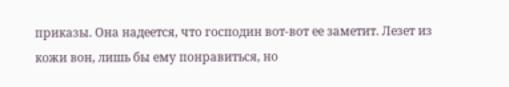приказы. Она надеется, что господин вот-вот ее заметит. Лезет из кожи вон, лишь бы ему понравиться, но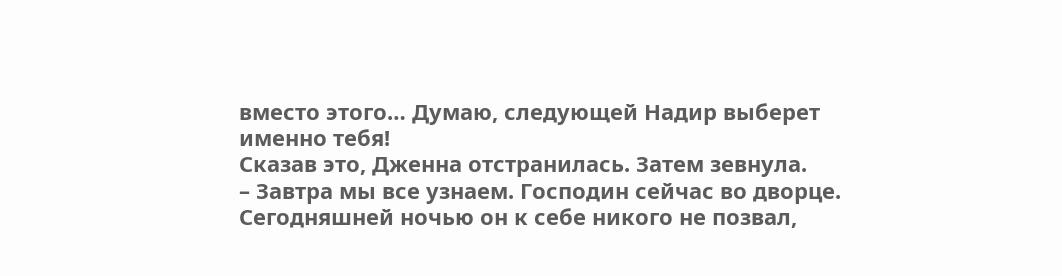вместо этого… Думаю, следующей Надир выберет именно тебя!
Сказав это, Дженна отстранилась. Затем зевнула.
– Завтра мы все узнаем. Господин сейчас во дворце. Сегодняшней ночью он к себе никого не позвал,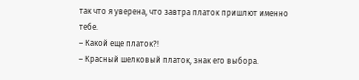так что я уверена, что завтра платок пришлют именно тебе.
– Какой еще платок?!
– Красный шелковый платок, знак его выбора.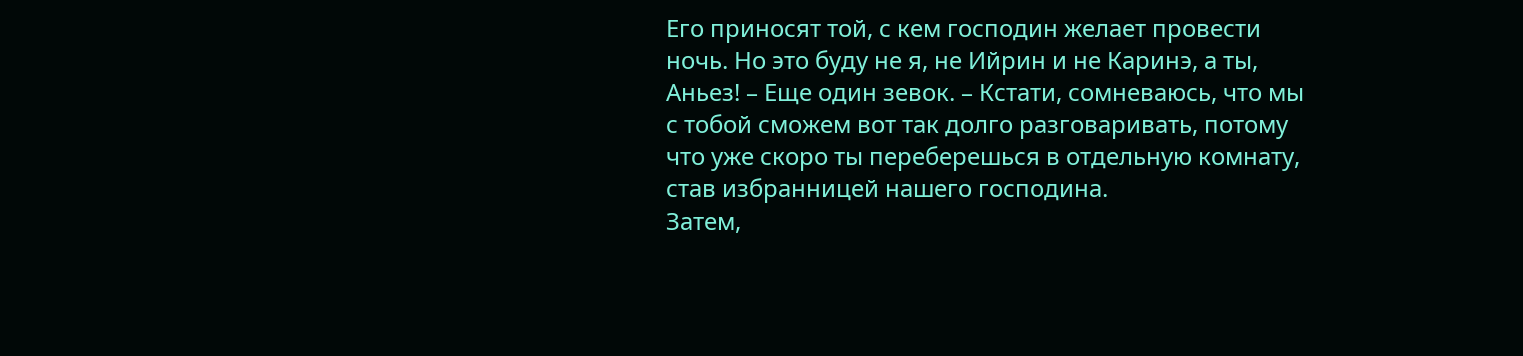Его приносят той, с кем господин желает провести ночь. Но это буду не я, не Ийрин и не Каринэ, а ты, Аньез! – Еще один зевок. – Кстати, сомневаюсь, что мы с тобой сможем вот так долго разговаривать, потому что уже скоро ты переберешься в отдельную комнату, став избранницей нашего господина.
Затем,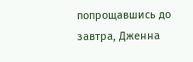попрощавшись до завтра, Дженна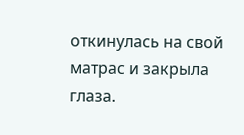откинулась на свой матрас и закрыла глаза.